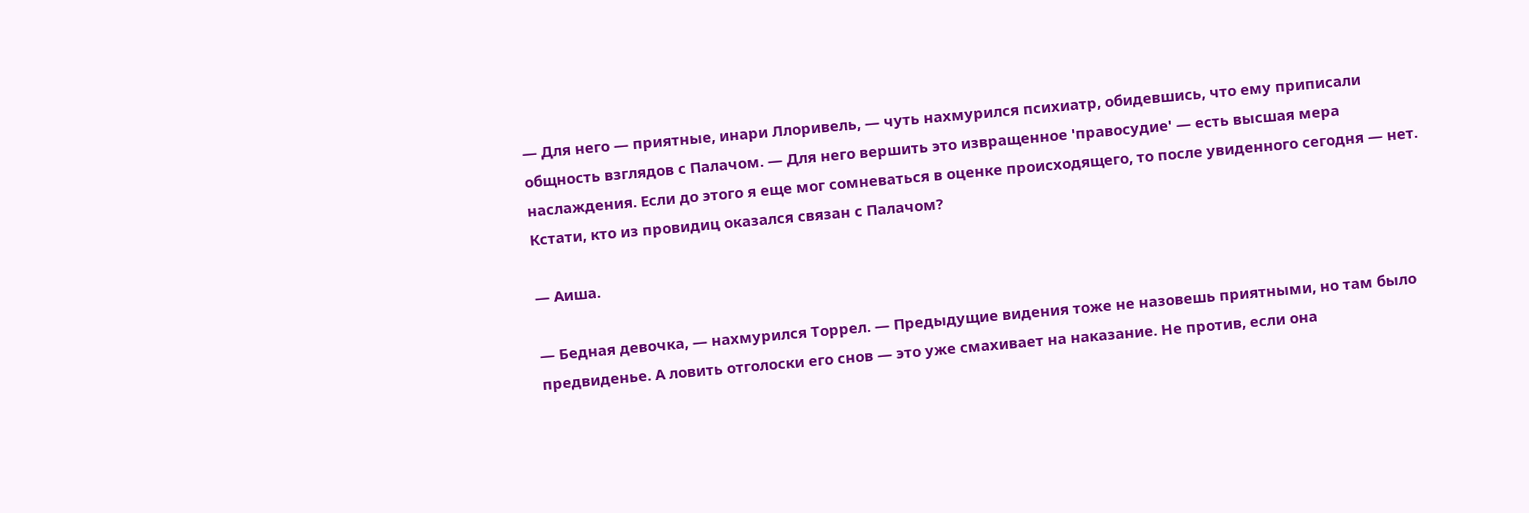— Для него — приятные, инари Ллоривель, — чуть нахмурился психиатр, обидевшись, что ему приписали общность взглядов с Палачом. — Для него вершить это извращенное 'правосудие' — есть высшая мера наслаждения. Если до этого я еще мог сомневаться в оценке происходящего, то после увиденного сегодня — нет. Кстати, кто из провидиц оказался связан с Палачом?

— Аиша.

— Бедная девочка, — нахмурился Торрел. — Предыдущие видения тоже не назовешь приятными, но там было предвиденье. А ловить отголоски его снов — это уже смахивает на наказание. Не против, если она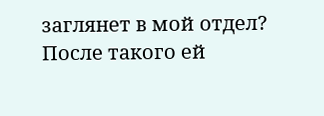заглянет в мой отдел? После такого ей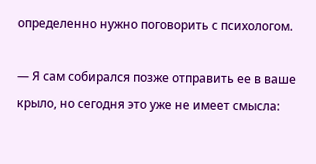определенно нужно поговорить с психологом.

— Я сам собирался позже отправить ее в ваше крыло, но сегодня это уже не имеет смысла: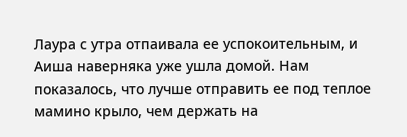Лаура с утра отпаивала ее успокоительным, и Аиша наверняка уже ушла домой. Нам показалось, что лучше отправить ее под теплое мамино крыло, чем держать на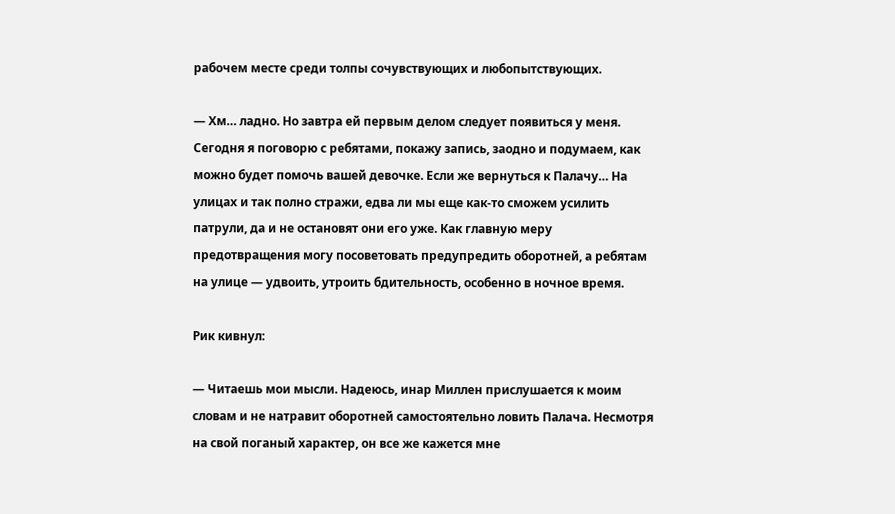рабочем месте среди толпы сочувствующих и любопытствующих.

— Хм… ладно. Но завтра ей первым делом следует появиться у меня. Сегодня я поговорю с ребятами, покажу запись, заодно и подумаем, как можно будет помочь вашей девочке. Если же вернуться к Палачу… На улицах и так полно стражи, едва ли мы еще как-то сможем усилить патрули, да и не остановят они его уже. Как главную меру предотвращения могу посоветовать предупредить оборотней, а ребятам на улице — удвоить, утроить бдительность, особенно в ночное время.

Рик кивнул:

— Читаешь мои мысли. Надеюсь, инар Миллен прислушается к моим словам и не натравит оборотней самостоятельно ловить Палача. Несмотря на свой поганый характер, он все же кажется мне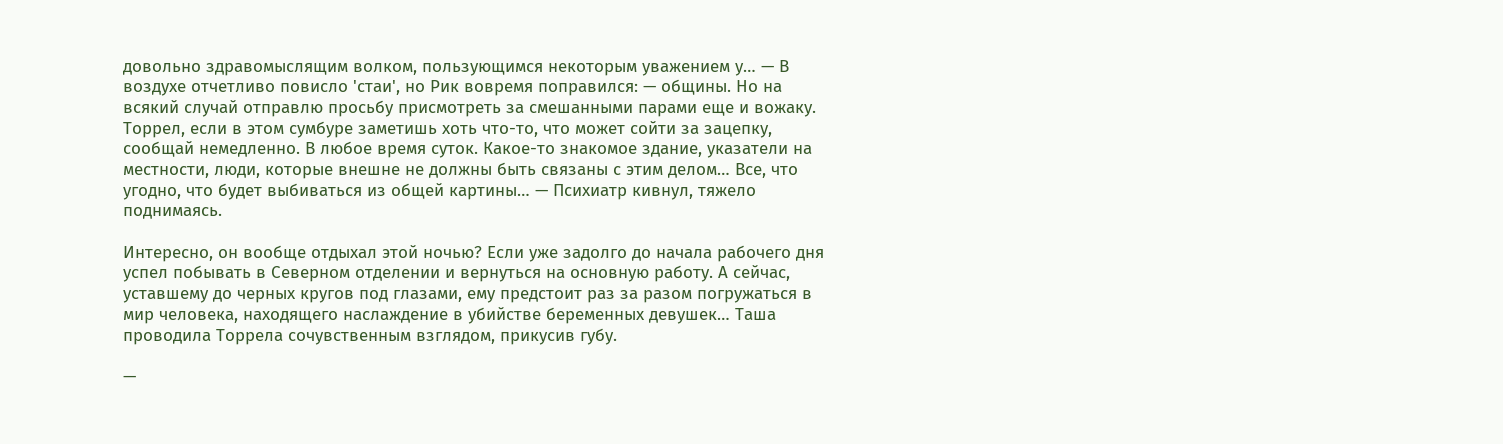довольно здравомыслящим волком, пользующимся некоторым уважением у… — В воздухе отчетливо повисло 'стаи', но Рик вовремя поправился: — общины. Но на всякий случай отправлю просьбу присмотреть за смешанными парами еще и вожаку. Торрел, если в этом сумбуре заметишь хоть что-то, что может сойти за зацепку, сообщай немедленно. В любое время суток. Какое-то знакомое здание, указатели на местности, люди, которые внешне не должны быть связаны с этим делом… Все, что угодно, что будет выбиваться из общей картины… — Психиатр кивнул, тяжело поднимаясь.

Интересно, он вообще отдыхал этой ночью? Если уже задолго до начала рабочего дня успел побывать в Северном отделении и вернуться на основную работу. А сейчас, уставшему до черных кругов под глазами, ему предстоит раз за разом погружаться в мир человека, находящего наслаждение в убийстве беременных девушек… Таша проводила Торрела сочувственным взглядом, прикусив губу.

—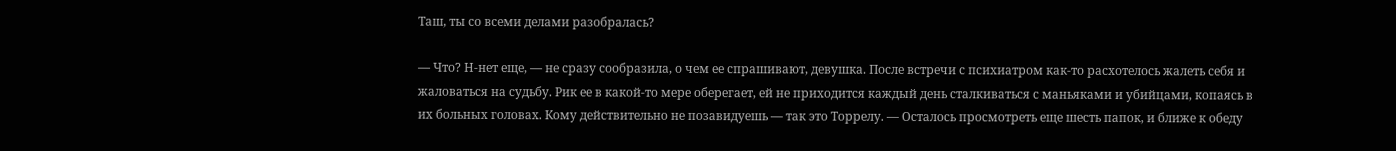Таш, ты со всеми делами разобралась?

— Что? Н-нет еще, — не сразу сообразила, о чем ее спрашивают, девушка. После встречи с психиатром как-то расхотелось жалеть себя и жаловаться на судьбу. Рик ее в какой-то мере оберегает, ей не приходится каждый день сталкиваться с маньяками и убийцами, копаясь в их больных головах. Кому действительно не позавидуешь — так это Торрелу. — Осталось просмотреть еще шесть папок, и ближе к обеду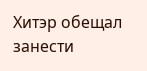Хитэр обещал занести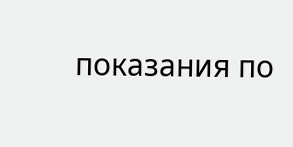показания по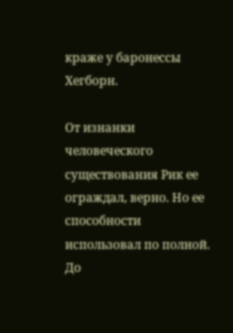краже у баронессы Хегборн.

От изнанки человеческого существования Рик ее ограждал, верно. Но ее способности использовал по полной. До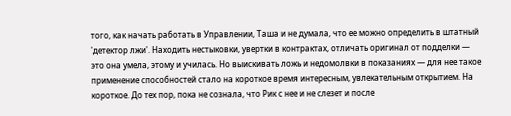того, как начать работать в Управлении, Таша и не думала, что ее можно определить в штатный 'детектор лжи'. Находить нестыковки, увертки в контрактах, отличать оригинал от подделки — это она умела, этому и училась. Но выискивать ложь и недомолвки в показаниях — для нее такое применение способностей стало на короткое время интересным, увлекательным открытием. На короткое. До тех пор, пока не сознала, что Рик с нее и не слезет и после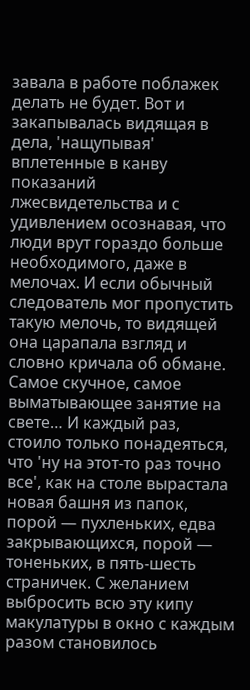завала в работе поблажек делать не будет. Вот и закапывалась видящая в дела, 'нащупывая' вплетенные в канву показаний лжесвидетельства и с удивлением осознавая, что люди врут гораздо больше необходимого, даже в мелочах. И если обычный следователь мог пропустить такую мелочь, то видящей она царапала взгляд и словно кричала об обмане. Самое скучное, самое выматывающее занятие на свете… И каждый раз, стоило только понадеяться, что 'ну на этот-то раз точно все', как на столе вырастала новая башня из папок, порой — пухленьких, едва закрывающихся, порой — тоненьких, в пять-шесть страничек. С желанием выбросить всю эту кипу макулатуры в окно с каждым разом становилось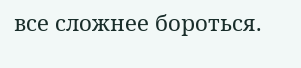все сложнее бороться.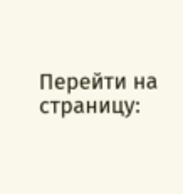Перейти на страницу: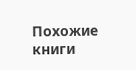Похожие книги